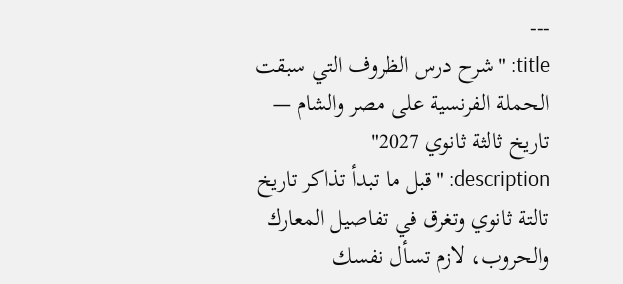---
title: "شرح درس الظروف التي سبقت الحملة الفرنسية على مصر والشام — تاريخ ثالثة ثانوي 2027"
description: "قبل ما تبدأ تذاكر تاريخ تالتة ثانوي وتغرق في تفاصيل المعارك والحروب، لازم تسأل نفسك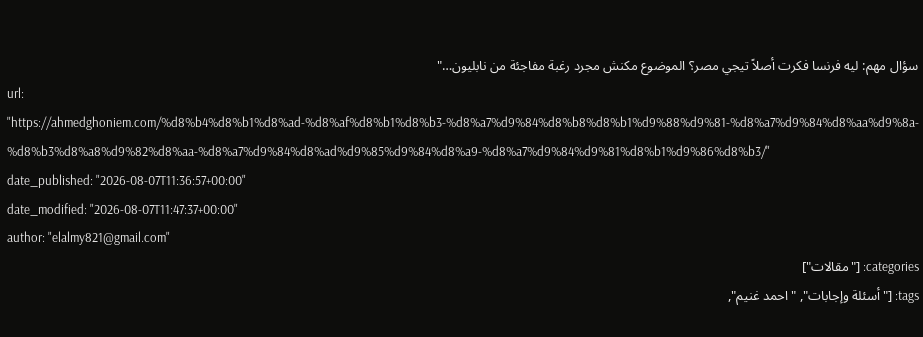سؤال مهم: ليه فرنسا فكرت أصلاً تيجي مصر؟ الموضوع مكنش مجرد رغبة مفاجئة من نابليون…"
url: "https://ahmedghoniem.com/%d8%b4%d8%b1%d8%ad-%d8%af%d8%b1%d8%b3-%d8%a7%d9%84%d8%b8%d8%b1%d9%88%d9%81-%d8%a7%d9%84%d8%aa%d9%8a-%d8%b3%d8%a8%d9%82%d8%aa-%d8%a7%d9%84%d8%ad%d9%85%d9%84%d8%a9-%d8%a7%d9%84%d9%81%d8%b1%d9%86%d8%b3/"
date_published: "2026-08-07T11:36:57+00:00"
date_modified: "2026-08-07T11:47:37+00:00"
author: "elalmy821@gmail.com"
categories: ["مقالات"]
tags: ["أسئلة وإجابات", "احمد غنيم",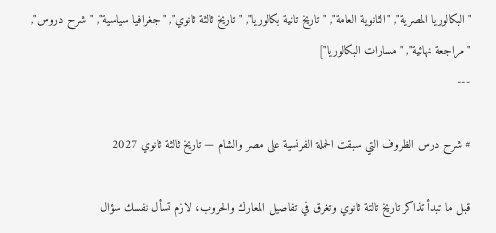"البكالوريا المصرية", "الثانوية العامة", "تاريخ تانية بكالوريا", "تاريخ ثالثة ثانوي", "جغرافيا سياسية", "شرح دروس", "مراجعة نهائية", "مسارات البكالوريا"]
---

# شرح درس الظروف التي سبقت الحملة الفرنسية على مصر والشام — تاريخ ثالثة ثانوي 2027

قبل ما تبدأ تذاكر تاريخ تالتة ثانوي وتغرق في تفاصيل المعارك والحروب، لازم تسأل نفسك سؤال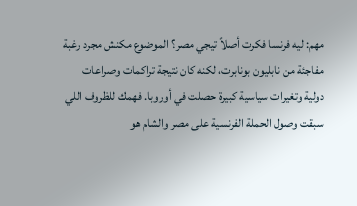مهم: ليه فرنسا فكرت أصلاً تيجي مصر؟ الموضوع مكنش مجرد رغبة مفاجئة من نابليون بونابرت، لكنه كان نتيجة تراكمات وصراعات دولية وتغيرات سياسية كبيرة حصلت في أوروبا. فهمك للظروف اللي سبقت وصول الحملة الفرنسية على مصر والشام هو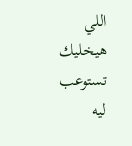اللي هيخليك تستوعب ليه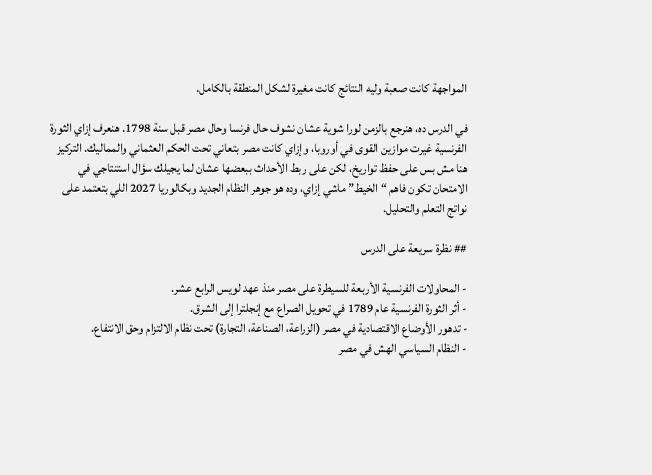المواجهة كانت صعبة وليه النتائج كانت مغيرة لشكل المنطقة بالكامل.

في الدرس ده، هنرجع بالزمن لورا شوية عشان نشوف حال فرنسا وحال مصر قبل سنة 1798. هنعرف إزاي الثورة الفرنسية غيرت موازين القوى في أوروبا، وإزاي كانت مصر بتعاني تحت الحكم العثماني والمماليك. التركيز هنا مش بس على حفظ تواريخ، لكن على ربط الأحداث ببعضها عشان لما يجيلك سؤال استنتاجي في الامتحان تكون فاهم “الخيط” ماشي إزاي، وده هو جوهر النظام الجديد وبكالوريا 2027 اللي بتعتمد على نواتج التعلم والتحليل.

## نظرة سريعة على الدرس

- المحاولات الفرنسية الأربعة للسيطرة على مصر منذ عهد لويس الرابع عشر.
- أثر الثورة الفرنسية عام 1789 في تحويل الصراع مع إنجلترا إلى الشرق.
- تدهور الأوضاع الاقتصادية في مصر (الزراعة، الصناعة، التجارة) تحت نظام الالتزام وحق الانتفاع.
- النظام السياسي الهش في مصر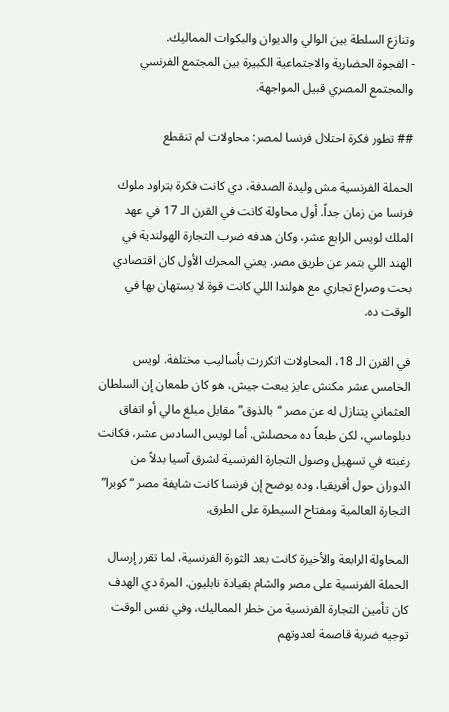وتنازع السلطة بين الوالي والديوان والبكوات المماليك.
- الفجوة الحضارية والاجتماعية الكبيرة بين المجتمع الفرنسي والمجتمع المصري قبيل المواجهة.

## تطور فكرة احتلال فرنسا لمصر: محاولات لم تنقطع

الحملة الفرنسية مش وليدة الصدفة، دي كانت فكرة بتراود ملوك فرنسا من زمان جداً. أول محاولة كانت في القرن الـ 17 في عهد الملك لويس الرابع عشر، وكان هدفه ضرب التجارة الهولندية في الهند اللي بتمر عن طريق مصر. يعني المحرك الأول كان اقتصادي بحت وصراع تجاري مع هولندا اللي كانت قوة لا يستهان بها في الوقت ده.

في القرن الـ 18، المحاولات اتكررت بأساليب مختلفة. لويس الخامس عشر مكنش عايز يبعت جيش، هو كان طمعان إن السلطان العثماني يتنازل له عن مصر “بالذوق” مقابل مبلغ مالي أو اتفاق دبلوماسي، لكن طبعاً ده محصلش. أما لويس السادس عشر، فكانت رغبته في تسهيل وصول التجارة الفرنسية لشرق آسيا بدلاً من الدوران حول أفريقيا، وده يوضح إن فرنسا كانت شايفة مصر “كوبرا” التجارة العالمية ومفتاح السيطرة على الطرق.

المحاولة الرابعة والأخيرة كانت بعد الثورة الفرنسية، لما تقرر إرسال الحملة الفرنسية على مصر والشام بقيادة نابليون. المرة دي الهدف كان تأمين التجارة الفرنسية من خطر المماليك، وفي نفس الوقت توجيه ضربة قاصمة لعدوتهم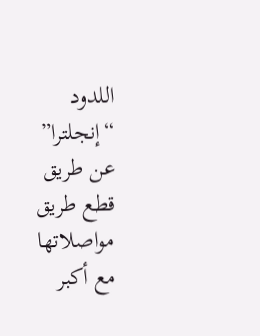اللدود “إنجلترا” عن طريق قطع طريق مواصلاتها مع أكبر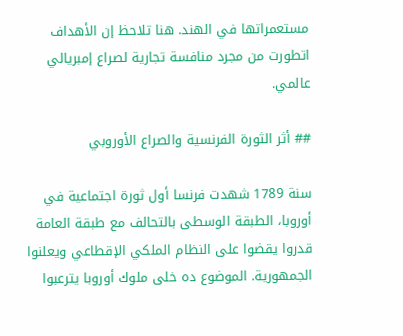مستعمراتها في الهند. هنا تلاحظ إن الأهداف اتطورت من مجرد منافسة تجارية لصراع إمبريالي عالمي.

## أثر الثورة الفرنسية والصراع الأوروبي

سنة 1789 شهدت فرنسا أول ثورة اجتماعية في أوروبا، الطبقة الوسطى بالتحالف مع طبقة العامة قدروا يقضوا على النظام الملكي الإقطاعي ويعلنوا الجمهورية. الموضوع ده خلى ملوك أوروبا يترعبوا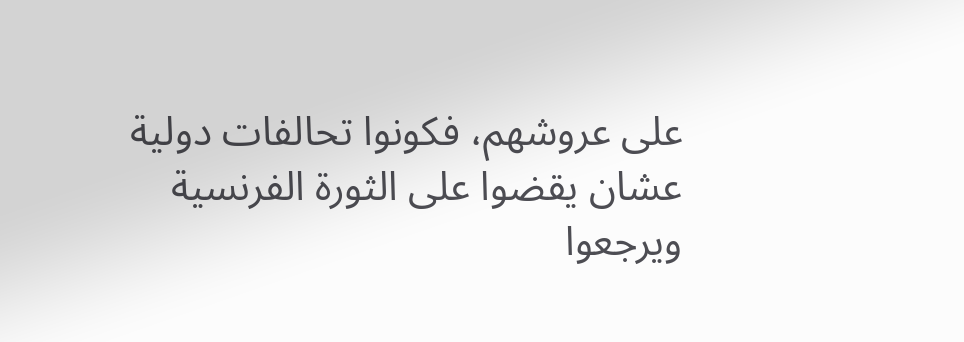على عروشهم، فكونوا تحالفات دولية عشان يقضوا على الثورة الفرنسية ويرجعوا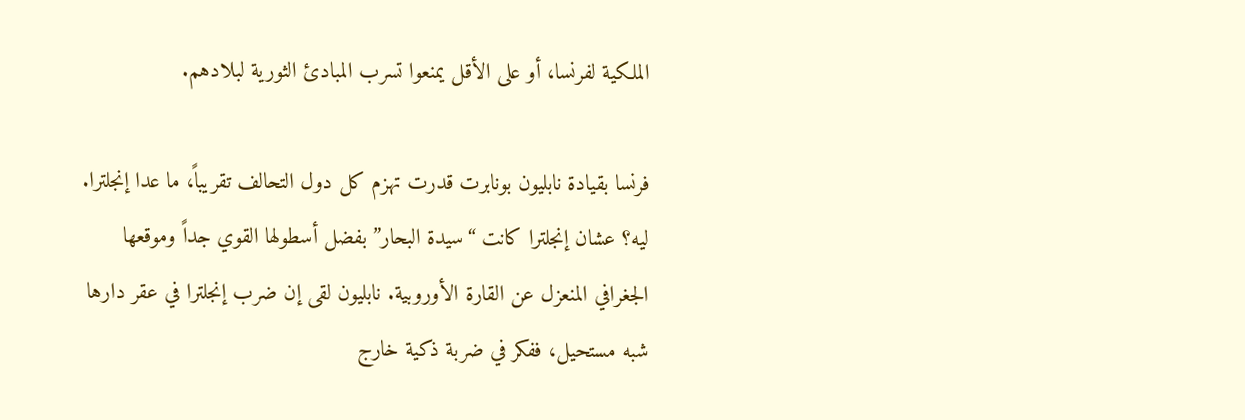الملكية لفرنسا، أو على الأقل يمنعوا تسرب المبادئ الثورية لبلادهم.

فرنسا بقيادة نابليون بونابرت قدرت تهزم كل دول التحالف تقريباً، ما عدا إنجلترا. ليه؟ عشان إنجلترا كانت “سيدة البحار” بفضل أسطولها القوي جداً وموقعها الجغرافي المنعزل عن القارة الأوروبية. نابليون لقى إن ضرب إنجلترا في عقر دارها شبه مستحيل، ففكر في ضربة ذكية خارج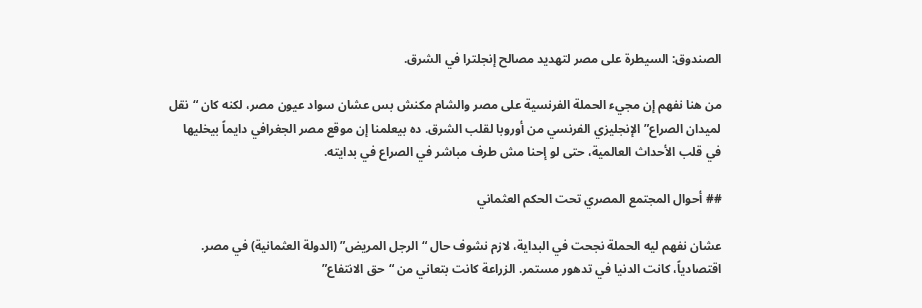الصندوق: السيطرة على مصر لتهديد مصالح إنجلترا في الشرق.

من هنا نفهم إن مجيء الحملة الفرنسية على مصر والشام مكنش بس عشان سواد عيون مصر، لكنه كان “نقل لميدان الصراع” الإنجليزي الفرنسي من أوروبا لقلب الشرق. ده بيعلمنا إن موقع مصر الجغرافي دايماً بيخليها في قلب الأحداث العالمية، حتى لو إحنا مش طرف مباشر في الصراع في بدايته.

## أحوال المجتمع المصري تحت الحكم العثماني

عشان نفهم ليه الحملة نجحت في البداية، لازم نشوف حال “الرجل المريض” (الدولة العثمانية) في مصر. اقتصادياً، كانت الدنيا في تدهور مستمر. الزراعة كانت بتعاني من “حق الانتفاع”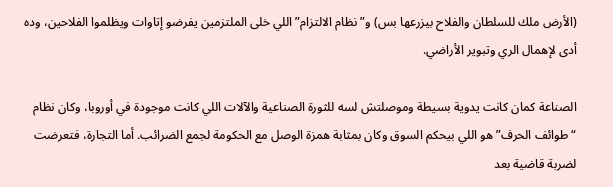(الأرض ملك للسلطان والفلاح بيزرعها بس) و”نظام الالتزام” اللي خلى الملتزمين يفرضو إتاوات ويظلموا الفلاحين، وده أدى لإهمال الري وتبوير الأراضي.

الصناعة كمان كانت يدوية بسيطة وموصلتش لسه للثورة الصناعية والآلات اللي كانت موجودة في أوروبا، وكان نظام “طوائف الحرف” هو اللي بيحكم السوق وكان بمثابة همزة الوصل مع الحكومة لجمع الضرائب. أما التجارة، فتعرضت لضربة قاضية بعد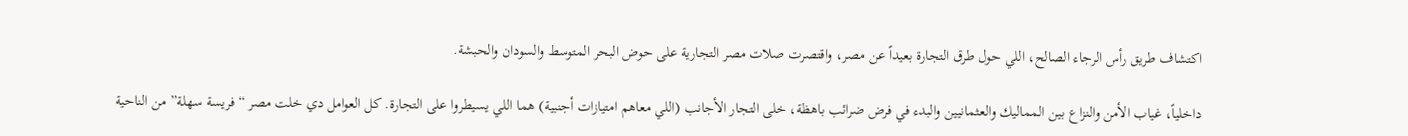اكتشاف طريق رأس الرجاء الصالح، اللي حول طرق التجارة بعيداً عن مصر، واقتصرت صلات مصر التجارية على حوض البحر المتوسط والسودان والحبشة.

داخلياً، غياب الأمن والنزاع بين المماليك والعثمانيين والبدء في فرض ضرائب باهظة، خلى التجار الأجانب (اللي معاهم امتيازات أجنبية) هما اللي يسيطروا على التجارة. كل العوامل دي خلت مصر “فريسة سهلة” من الناحية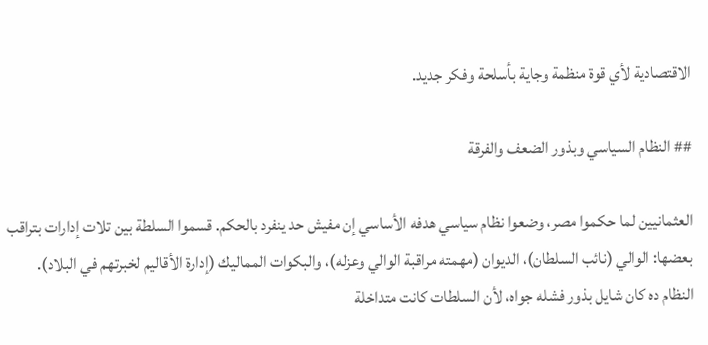الاقتصادية لأي قوة منظمة وجاية بأسلحة وفكر جديد.

## النظام السياسي وبذور الضعف والفرقة

العثمانيين لما حكموا مصر، وضعوا نظام سياسي هدفه الأساسي إن مفيش حد ينفرد بالحكم. قسموا السلطة بين تلات إدارات بتراقب بعضها: الوالي (نائب السلطان)، الديوان (مهمته مراقبة الوالي وعزله)، والبكوات المماليك (إدارة الأقاليم لخبرتهم في البلاد). النظام ده كان شايل بذور فشله جواه، لأن السلطات كانت متداخلة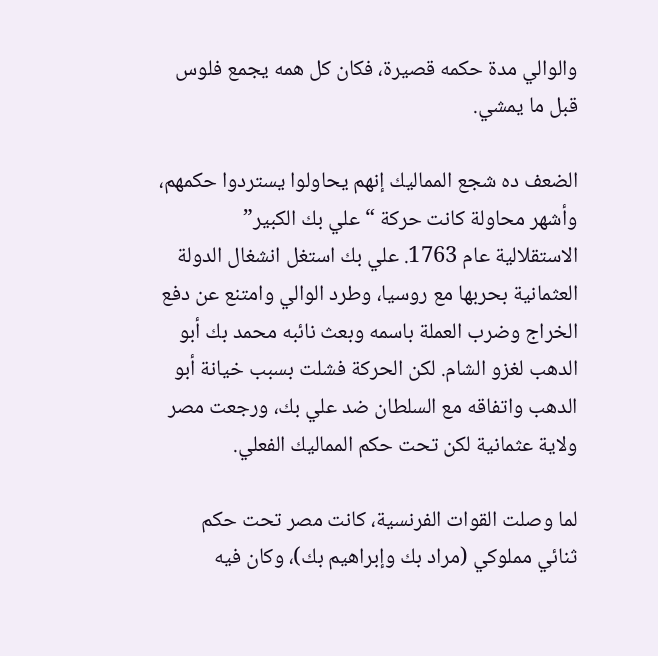والوالي مدة حكمه قصيرة، فكان كل همه يجمع فلوس قبل ما يمشي.

الضعف ده شجع المماليك إنهم يحاولوا يستردوا حكمهم، وأشهر محاولة كانت حركة “علي بك الكبير” الاستقلالية عام 1763. علي بك استغل انشغال الدولة العثمانية بحربها مع روسيا، وطرد الوالي وامتنع عن دفع الخراج وضرب العملة باسمه وبعث نائبه محمد بك أبو الدهب لغزو الشام. لكن الحركة فشلت بسبب خيانة أبو الدهب واتفاقه مع السلطان ضد علي بك، ورجعت مصر ولاية عثمانية لكن تحت حكم المماليك الفعلي.

لما وصلت القوات الفرنسية، كانت مصر تحت حكم ثنائي مملوكي (مراد بك وإبراهيم بك)، وكان فيه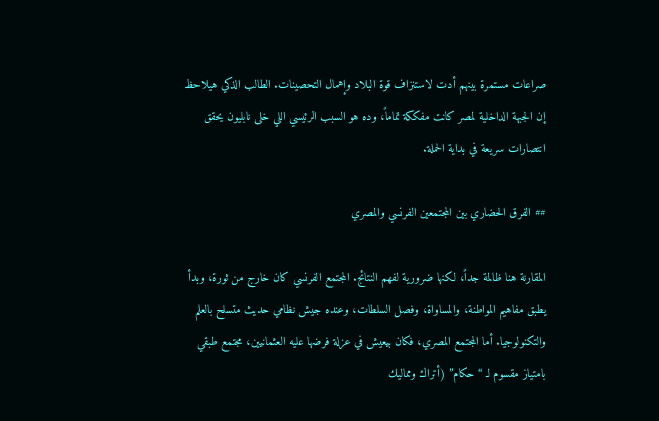صراعات مستمرة بينهم أدت لاستنزاف قوة البلاد وإهمال التحصينات. الطالب الذكي هيلاحظ إن الجبهة الداخلية لمصر كانت مفككة تماماً، وده هو السبب الرئيسي اللي خلى نابليون يحقق انتصارات سريعة في بداية الحملة.

## الفرق الحضاري بين المجتمعين الفرنسي والمصري

المقارنة هنا ظالمة جداً، لكنها ضرورية لفهم النتائج. المجتمع الفرنسي كان خارج من ثورة، وبدأ يطبق مفاهيم المواطنة، والمساواة، وفصل السلطات، وعنده جيش نظامي حديث متسلح بالعلم والتكنولوجيا. أما المجتمع المصري، فكان بيعيش في عزلة فرضها عليه العثمانيين، مجتمع طبقي بامتياز مقسوم لـ “حكام” (أتراك ومماليك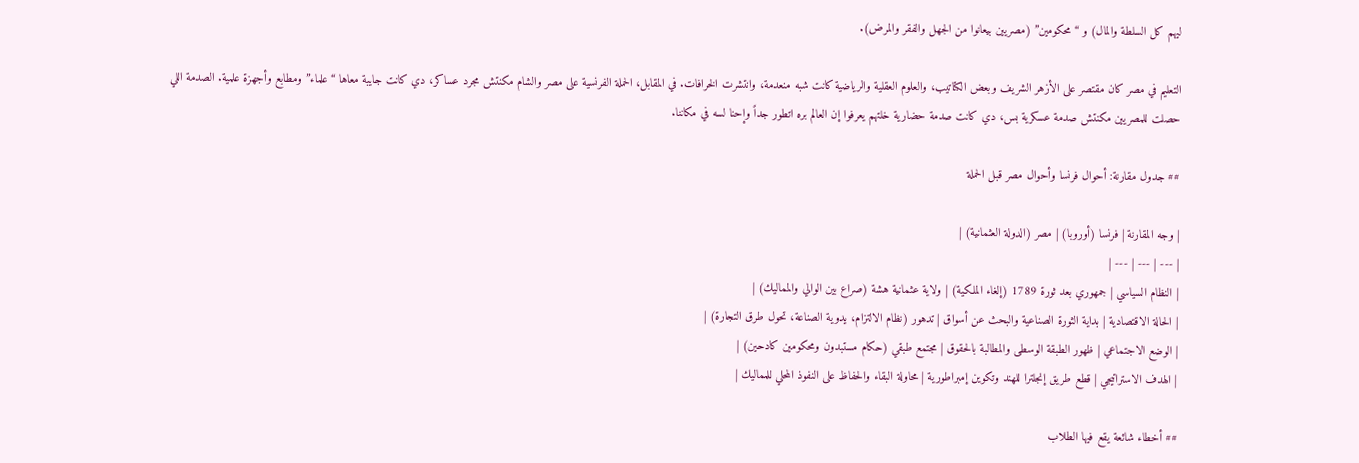ليهم كل السلطة والمال) و “محكومين” (مصريين بيعانوا من الجهل والفقر والمرض).

التعليم في مصر كان مقتصر على الأزهر الشريف وبعض الكتاتيب، والعلوم العقلية والرياضية كانت شبه منعدمة، وانتشرت الخرافات. في المقابل، الحملة الفرنسية على مصر والشام مكنتش مجرد عساكر، دي كانت جايبة معاها “علماء” ومطابع وأجهزة علمية. الصدمة اللي حصلت للمصريين مكنتش صدمة عسكرية بس، دي كانت صدمة حضارية خلتهم يعرفوا إن العالم بره اتطور جداً وإحنا لسه في مكاننا.

## جدول مقارنة: أحوال فرنسا وأحوال مصر قبل الحملة

| وجه المقارنة | فرنسا (أوروبا) | مصر (الدولة العثمانية) |
| --- | --- | --- |
| النظام السياسي | جمهوري بعد ثورة 1789 (إلغاء الملكية) | ولاية عثمانية هشة (صراع بين الوالي والمماليك) |
| الحالة الاقتصادية | بداية الثورة الصناعية والبحث عن أسواق | تدهور (نظام الالتزام، يدوية الصناعة، تحول طرق التجارة) |
| الوضع الاجتماعي | ظهور الطبقة الوسطى والمطالبة بالحقوق | مجتمع طبقي (حكام مستبدون ومحكومين كادحين) |
| الهدف الاستراتيجي | قطع طريق إنجلترا للهند وتكوين إمبراطورية | محاولة البقاء والحفاظ على النفوذ المحلي للمماليك |

## أخطاء شائعة يقع فيها الطلاب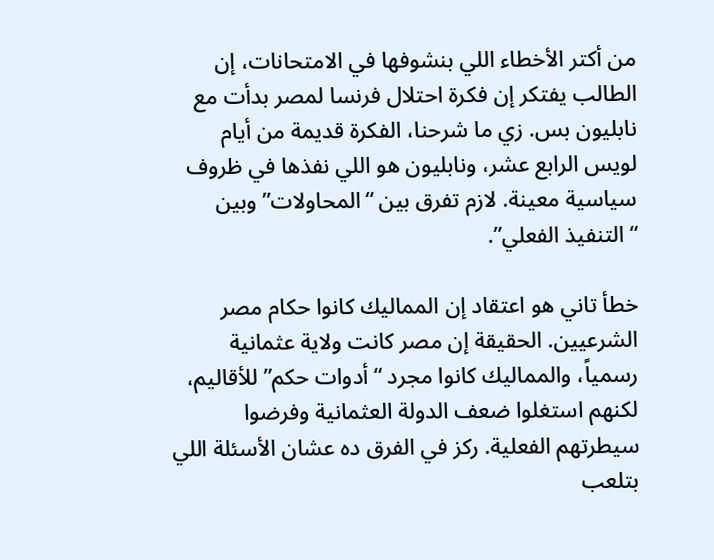من أكتر الأخطاء اللي بنشوفها في الامتحانات، إن الطالب يفتكر إن فكرة احتلال فرنسا لمصر بدأت مع نابليون بس. زي ما شرحنا، الفكرة قديمة من أيام لويس الرابع عشر، ونابليون هو اللي نفذها في ظروف سياسية معينة. لازم تفرق بين “المحاولات” وبين “التنفيذ الفعلي”.

خطأ تاني هو اعتقاد إن المماليك كانوا حكام مصر الشرعيين. الحقيقة إن مصر كانت ولاية عثمانية رسمياً، والمماليك كانوا مجرد “أدوات حكم” للأقاليم، لكنهم استغلوا ضعف الدولة العثمانية وفرضوا سيطرتهم الفعلية. ركز في الفرق ده عشان الأسئلة اللي بتلعب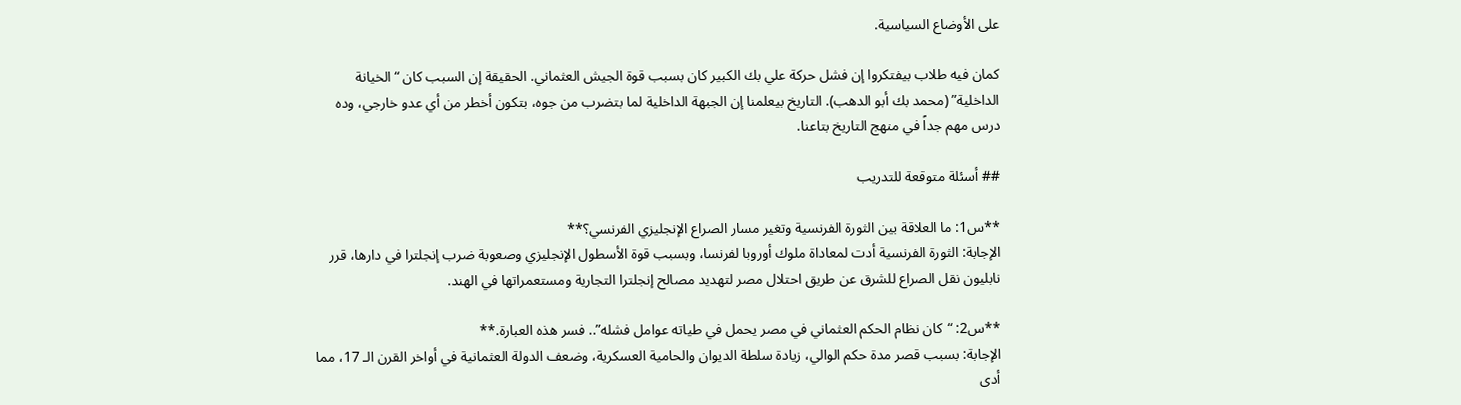على الأوضاع السياسية.

كمان فيه طلاب بيفتكروا إن فشل حركة علي بك الكبير كان بسبب قوة الجيش العثماني. الحقيقة إن السبب كان “الخيانة الداخلية” (محمد بك أبو الدهب). التاريخ بيعلمنا إن الجبهة الداخلية لما بتضرب من جوه، بتكون أخطر من أي عدو خارجي، وده درس مهم جداً في منهج التاريخ بتاعنا.

## أسئلة متوقعة للتدريب

**س1: ما العلاقة بين الثورة الفرنسية وتغير مسار الصراع الإنجليزي الفرنسي؟**
الإجابة: الثورة الفرنسية أدت لمعاداة ملوك أوروبا لفرنسا، وبسبب قوة الأسطول الإنجليزي وصعوبة ضرب إنجلترا في دارها، قرر نابليون نقل الصراع للشرق عن طريق احتلال مصر لتهديد مصالح إنجلترا التجارية ومستعمراتها في الهند.

**س2: “كان نظام الحكم العثماني في مصر يحمل في طياته عوامل فشله”.. فسر هذه العبارة.**
الإجابة: بسبب قصر مدة حكم الوالي، زيادة سلطة الديوان والحامية العسكرية، وضعف الدولة العثمانية في أواخر القرن الـ 17، مما أدى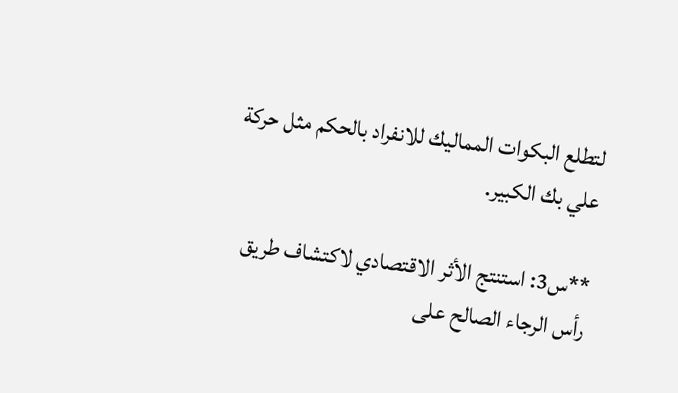لتطلع البكوات المماليك للانفراد بالحكم مثل حركة علي بك الكبير.

**س3: استنتج الأثر الاقتصادي لاكتشاف طريق رأس الرجاء الصالح على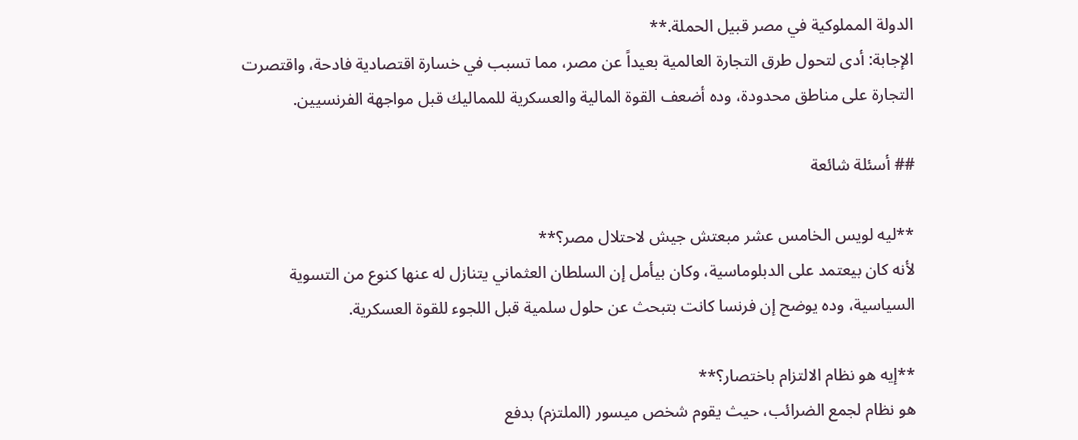الدولة المملوكية في مصر قبيل الحملة.**
الإجابة: أدى لتحول طرق التجارة العالمية بعيداً عن مصر، مما تسبب في خسارة اقتصادية فادحة، واقتصرت التجارة على مناطق محدودة، وده أضعف القوة المالية والعسكرية للمماليك قبل مواجهة الفرنسيين.

## أسئلة شائعة

**ليه لويس الخامس عشر مبعتش جيش لاحتلال مصر؟**
لأنه كان بيعتمد على الدبلوماسية، وكان بيأمل إن السلطان العثماني يتنازل له عنها كنوع من التسوية السياسية، وده يوضح إن فرنسا كانت بتبحث عن حلول سلمية قبل اللجوء للقوة العسكرية.

**إيه هو نظام الالتزام باختصار؟**
هو نظام لجمع الضرائب، حيث يقوم شخص ميسور (الملتزم) بدفع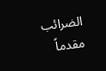الضرائب مقدماً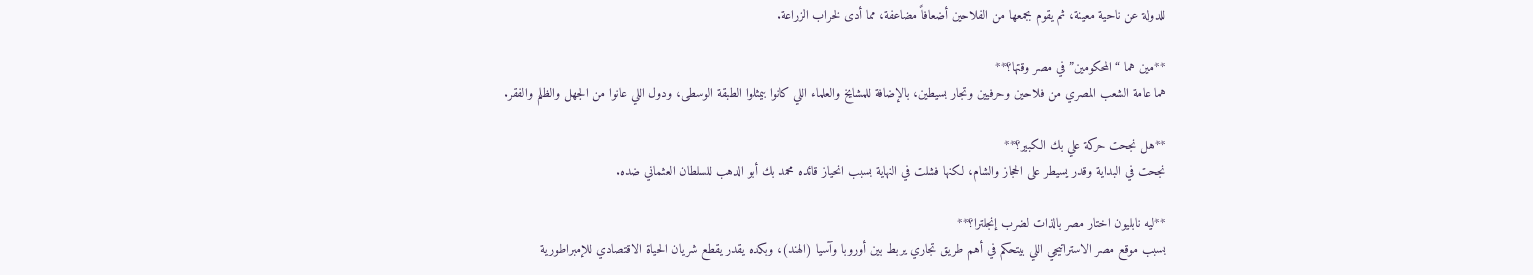للدولة عن ناحية معينة، ثم يقوم بجمعها من الفلاحين أضعافاً مضاعفة، مما أدى لخراب الزراعة.

**مين هما “المحكومين” في مصر وقتها؟**
هما عامة الشعب المصري من فلاحين وحرفيين وتجار بسيطين، بالإضافة للمشايخ والعلماء اللي كانوا بيمثلوا الطبقة الوسطى، ودول اللي عانوا من الجهل والظلم والفقر.

**هل نجحت حركة علي بك الكبير؟**
نجحت في البداية وقدر يسيطر على الحجاز والشام، لكنها فشلت في النهاية بسبب انحياز قائده محمد بك أبو الدهب للسلطان العثماني ضده.

**ليه نابليون اختار مصر بالذات لضرب إنجلترا؟**
بسبب موقع مصر الاستراتيجي اللي بيتحكم في أهم طريق تجاري يربط بين أوروبا وآسيا (الهند)، وبكده يقدر يقطع شريان الحياة الاقتصادي للإمبراطورية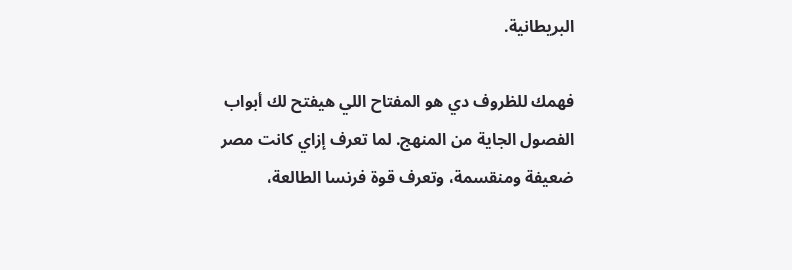البريطانية.

فهمك للظروف دي هو المفتاح اللي هيفتح لك أبواب الفصول الجاية من المنهج. لما تعرف إزاي كانت مصر ضعيفة ومنقسمة، وتعرف قوة فرنسا الطالعة،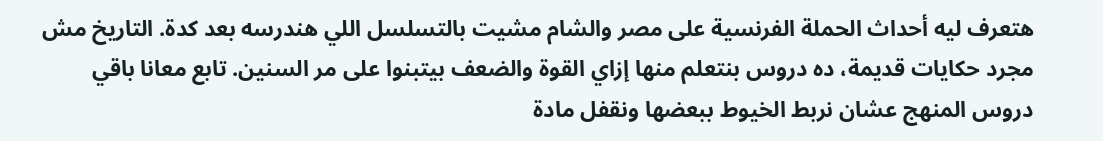هتعرف ليه أحداث الحملة الفرنسية على مصر والشام مشيت بالتسلسل اللي هندرسه بعد كدة. التاريخ مش مجرد حكايات قديمة، ده دروس بنتعلم منها إزاي القوة والضعف بيتبنوا على مر السنين. تابع معانا باقي دروس المنهج عشان نربط الخيوط ببعضها ونقفل مادة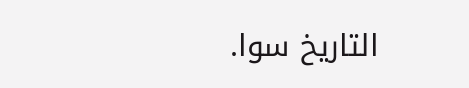التاريخ سوا.